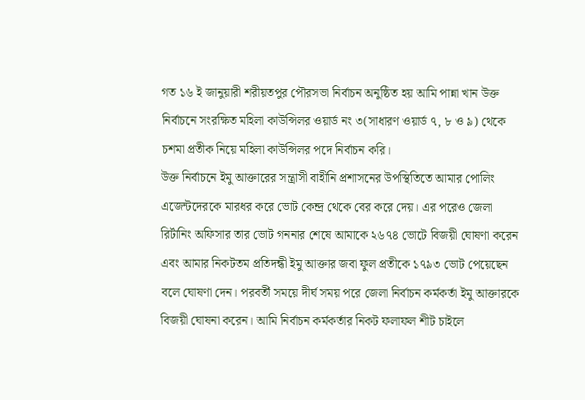গত ১৬ ই জানুয়ারী শরীয়তপুর পৌরসভা নির্বাচন অনুষ্ঠিত হয় আমি পান্না খান উক্ত নির্বাচনে সংরক্ষিত মহিলা কাউন্সিলর ওয়ার্ড নং ৩(সাধারণ ওয়ার্ড ৭, ৮ ও ৯) থেকে চশমা প্রতীক নিয়ে মহিলা কাউন্সিলর পদে নির্বাচন করি।
উক্ত নির্বাচনে ইমু আক্তারের সন্ত্রাসী বাহীনি প্রশাসনের উপস্থিতিতে আমার পোলিং এজেন্টদেরকে মারধর করে ভোট কেন্দ্র থেকে বের করে দেয়। এর পরেও জেলা রির্টানিং অফিসার তার ভোট গননার শেষে আমাকে ২৬৭৪ ভোটে বিজয়ী ঘোষণা করেন এবং আমার নিকটতম প্রতিদন্ধী ইমু আক্তার জবা ফুল প্রতীকে ১৭৯৩ ভোট পেয়েছেন বলে ঘোষণা দেন। পরবর্তী সময়ে দীর্ঘ সময় পরে জেলা নির্বাচন কর্মকর্তা ইমু আক্তারকে বিজয়ী ঘোষনা করেন। আমি নির্বাচন কর্মকর্তার নিকট ফলাফল শীট চাইলে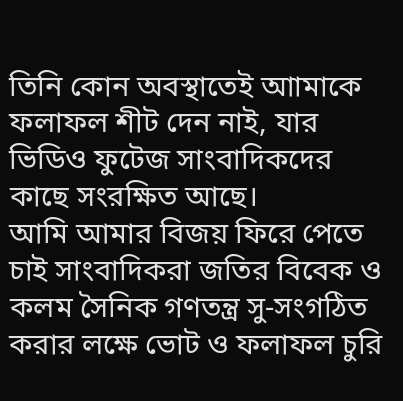তিনি কোন অবস্থাতেই আামাকে ফলাফল শীট দেন নাই, যার ভিডিও ফুটেজ সাংবাদিকদের কাছে সংরক্ষিত আছে।
আমি আমার বিজয় ফিরে পেতে চাই সাংবাদিকরা জতির বিবেক ও কলম সৈনিক গণতন্ত্র সু-সংগঠিত করার লক্ষে ভোট ও ফলাফল চুরি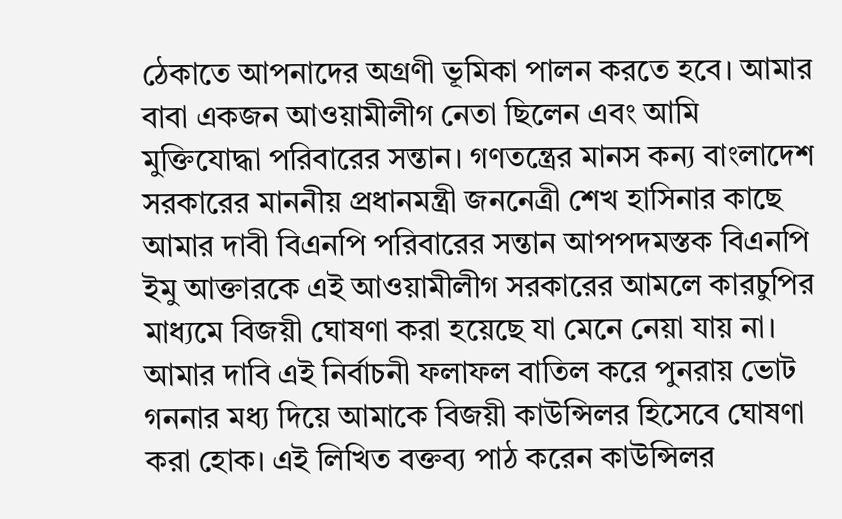ঠেকাতে আপনাদের অগ্রণী ভূমিকা পালন করতে হবে। আমার বাবা একজন আওয়ামীলীগ নেতা ছিলেন এবং আমি মুক্তিযোদ্ধা পরিবারের সন্তান। গণতন্ত্রের মানস কন্য বাংলাদেশ সরকারের মাননীয় প্রধানমন্ত্রী জননেত্রী শেখ হাসিনার কাছে আমার দাবী বিএনপি পরিবারের সন্তান আপপদমস্তক বিএনপি ইমু আক্তারকে এই আওয়ামীলীগ সরকারের আমলে কারচুপির মাধ্যমে বিজয়ী ঘোষণা করা হয়েছে যা মেনে নেয়া যায় না।
আমার দাবি এই নির্বাচনী ফলাফল বাতিল করে পুনরায় ভোট গননার মধ্য দিয়ে আমাকে বিজয়ী কাউন্সিলর হিসেবে ঘোষণা করা হোক। এই লিখিত বক্তব্য পাঠ করেন কাউন্সিলর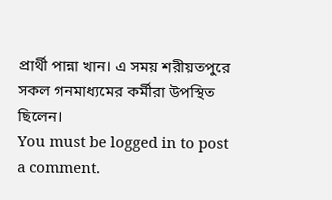প্রার্থী পান্না খান। এ সময় শরীয়তপুরে সকল গনমাধ্যমের কর্মীরা উপস্থিত ছিলেন।
You must be logged in to post a comment.